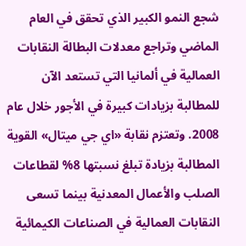شجع النمو الكبير الذي تحقق في العام الماضي وتراجع معدلات البطالة النقابات العمالية في ألمانيا التي تستعد الآن للمطالبة بزيادات كبيرة في الأجور خلال عام 2008. وتعتزم نقابة «اي جي ميتال» القوية المطالبة بزيادة تبلغ نسبتها 8% لقطاعات الصلب والأعمال المعدنية بينما تسعى النقابات العمالية في الصناعات الكيمائية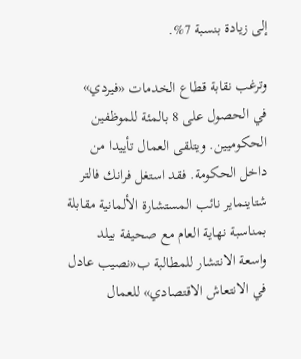إلى زيادة بنسبة 7%.

وترغب نقابة قطاع الخدمات «فيردي» في الحصول على 8 بالمئة للموظفين الحكوميين. ويتلقى العمال تأييدا من داخل الحكومة. فقد استغل فرانك فالتر شتاينماير نائب المستشارة الألمانية مقابلة بمناسبة نهاية العام مع صحيفة بيلد واسعة الانتشار للمطالبة ب«نصيب عادل في الانتعاش الاقتصادي» للعمال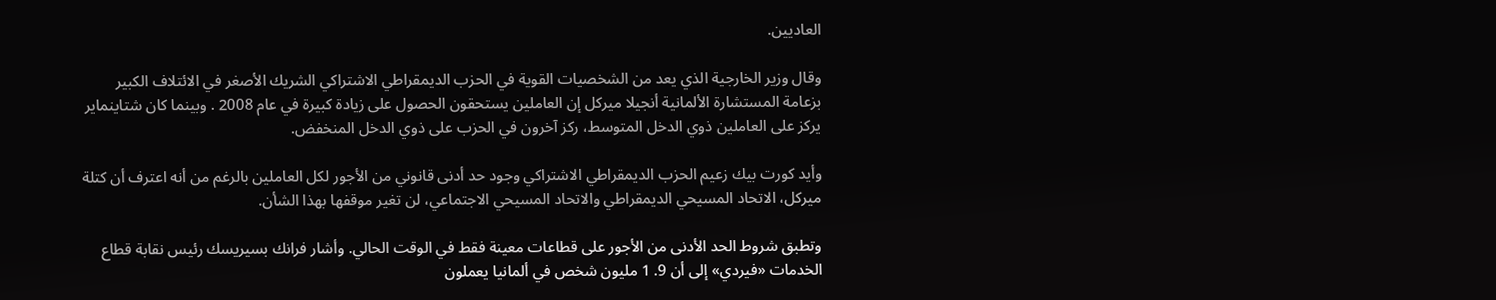العاديين.

وقال وزير الخارجية الذي يعد من الشخصيات القوية في الحزب الديمقراطي الاشتراكي الشريك الأصغر في الائتلاف الكبير بزعامة المستشارة الألمانية أنجيلا ميركل إن العاملين يستحقون الحصول على زيادة كبيرة في عام 2008 . وبينما كان شتاينماير يركز على العاملين ذوي الدخل المتوسط، ركز آخرون في الحزب على ذوي الدخل المنخفض.

وأيد كورت بيك زعيم الحزب الديمقراطي الاشتراكي وجود حد أدنى قانوني من الأجور لكل العاملين بالرغم من أنه اعترف أن كتلة ميركل، الاتحاد المسيحي الديمقراطي والاتحاد المسيحي الاجتماعي، لن تغير موقفها بهذا الشأن.

وتطبق شروط الحد الأدنى من الأجور على قطاعات معينة فقط في الوقت الحالي. وأشار فرانك بسيريسك رئيس نقابة قطاع الخدمات «فيردي» إلى أن 9. 1 مليون شخص في ألمانيا يعملون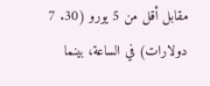مقابل أقل من 5 يورو (30. 7 دولارات) في الساعة، بينما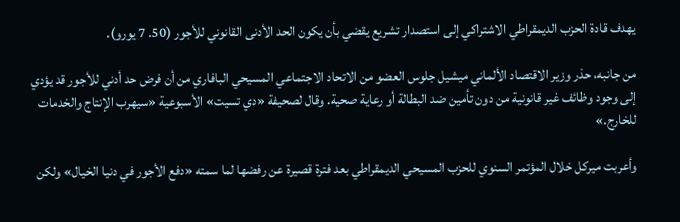يهدف قادة الحزب الديمقراطي الاشتراكي إلى استصدار تشريع يقضي بأن يكون الحد الأدنى القانوني للأجور (50. 7 يورو).

من جانبه، حذر وزير الاقتصاد الألماني ميشيل جلوس العضو من الاتحاد الاجتماعي المسيحي البافاري من أن فرض حد أدني للأجور قد يؤدي إلى وجود وظائف غير قانونية من دون تأمين ضد البطالة أو رعاية صحية. وقال لصحيفة «دي تسيت» الأسبوعية «سيهرب الإنتاج والخدمات للخارج.»

وأعربت ميركل خلال المؤتمر السنوي للحزب المسيحي الديمقراطي بعد فترة قصيرة عن رفضها لما سمته «دفع الأجور في دنيا الخيال» ولكن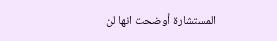المستشارة أوضحت انها لن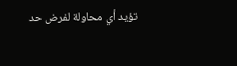تؤيد أي محاولة لفرض حد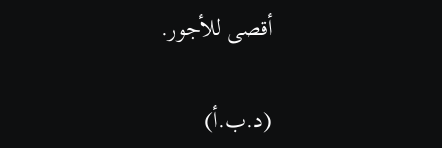أقصى للأجور.

(د.ب.أ)